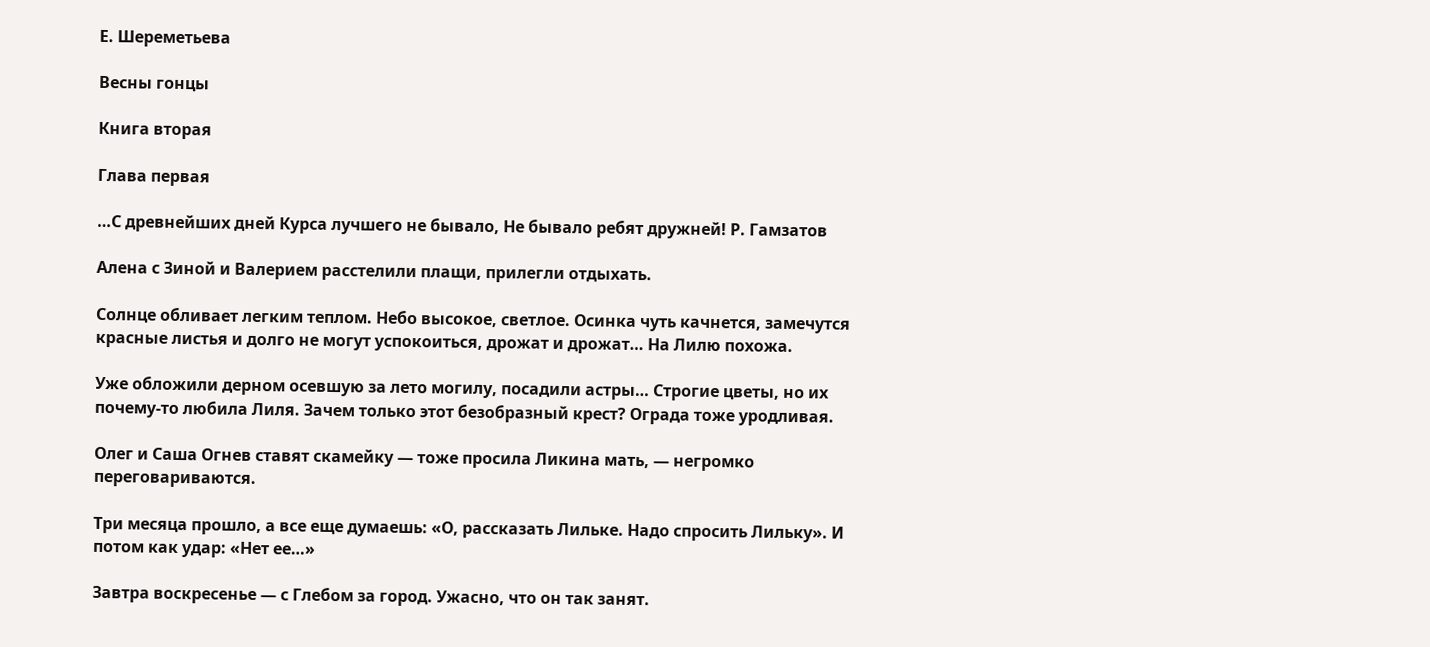Е. Шереметьева

Весны гонцы

Книга вторая

Глава первая

…С древнейших дней Курса лучшего не бывало, Не бывало ребят дружней! Р. Гамзатов

Алена с Зиной и Валерием расстелили плащи, прилегли отдыхать.

Солнце обливает легким теплом. Небо высокое, светлое. Осинка чуть качнется, замечутся красные листья и долго не могут успокоиться, дрожат и дрожат… На Лилю похожа.

Уже обложили дерном осевшую за лето могилу, посадили астры… Строгие цветы, но их почему-то любила Лиля. Зачем только этот безобразный крест? Ограда тоже уродливая.

Олег и Саша Огнев ставят скамейку — тоже просила Ликина мать, — негромко переговариваются.

Три месяца прошло, а все еще думаешь: «О, рассказать Лильке. Надо спросить Лильку». И потом как удар: «Нет ее…»

Завтра воскресенье — с Глебом за город. Ужасно, что он так занят.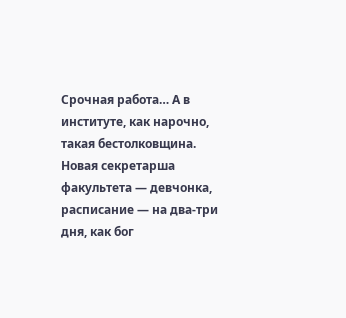Срочная работа… А в институте, как нарочно, такая бестолковщина. Новая секретарша факультета — девчонка, расписание — на два-три дня, как бог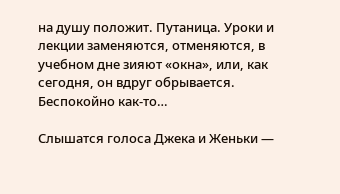на душу положит. Путаница. Уроки и лекции заменяются, отменяются, в учебном дне зияют «окна», или, как сегодня, он вдруг обрывается. Беспокойно как-то…

Слышатся голоса Джека и Женьки —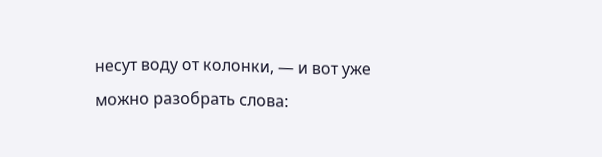несут воду от колонки, — и вот уже можно разобрать слова: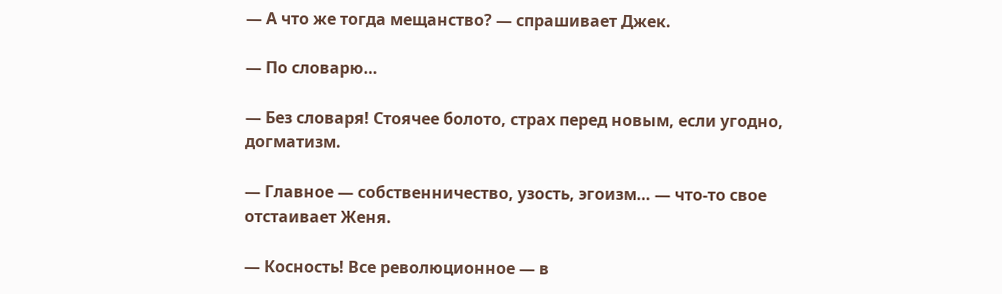— А что же тогда мещанство? — спрашивает Джек.

— По словарю…

— Без словаря! Стоячее болото, страх перед новым, если угодно, догматизм.

— Главное — собственничество, узость, эгоизм… — что-то свое отстаивает Женя.

— Косность! Все революционное — в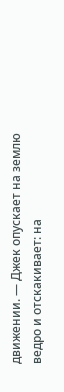движении. — Джек опускает на землю ведро и отскакивает: на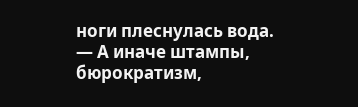ноги плеснулась вода. — А иначе штампы, бюрократизм,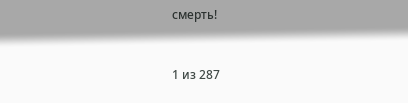смерть!



1 из 287